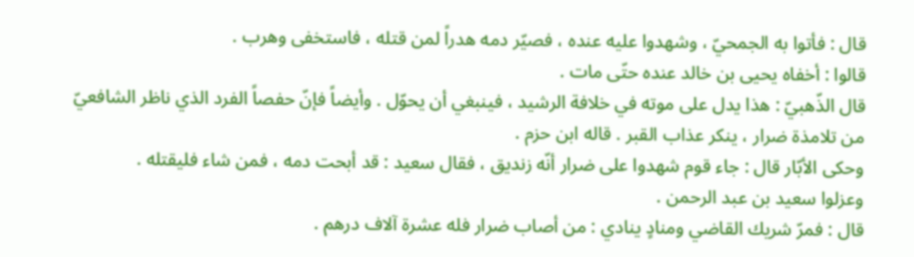قال : فأتوا به الجمحيّ ، وشهدوا عليه عنده ، فصيّر دمه هدراً لمن قتله ، فاستخفى وهرب .
قالوا : أخفاه يحيى بن خالد عنده حتّى مات .
قال الذّهبيّ : هذا يدل على موته في خلافة الرشيد ، فينبغي أن يحوّل . وأيضاً فإنّ حفصاً الفرد الذي ناظر الشافعيّ من تلامذة ضرار ، ينكر عذاب القبر . قاله ابن حزم .
وحكى الأبّار قال : جاء قوم شهدوا على ضرار أنّه زنديق ، فقال سعيد : قد أبحت دمه ، فمن شاء فليقتله .
وعزلوا سعيد بن عبد الرحمن .
قال : فمرّ شريك القاضي ومنادٍ ينادي : من أصاب ضرار فله عشرة آلاف درهم .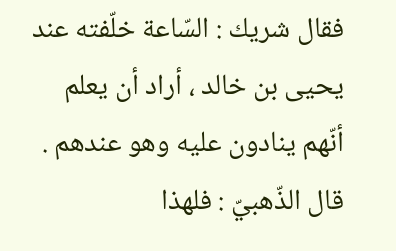فقال شريك : السّاعة خلّفته عند يحيى بن خالد ، أراد أن يعلم أنّهم ينادون عليه وهو عندهم .
قال الذّهبيّ : فلهذا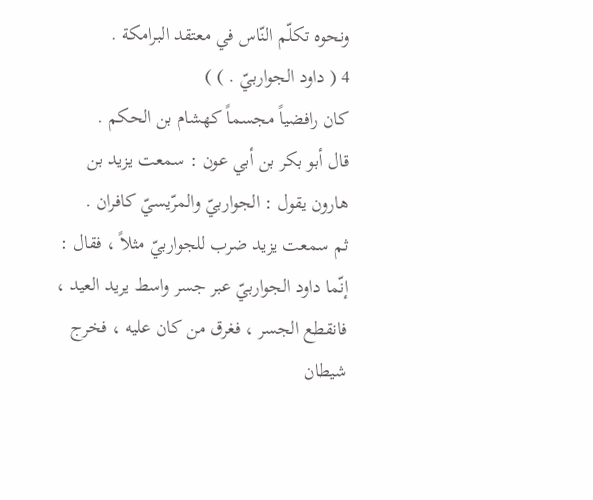ونحوه تكلّم النّاس في معتقد البرامكة .
4 ( داود الجواربيّ . ) )
كان رافضياً مجسماً كهشام بن الحكم .
قال أبو بكر بن أبي عون : سمعت يزيد بن هارون يقول : الجواربيّ والمرّيسيّ كافران .
ثم سمعت يزيد ضرب للجواربيّ مثلاً ، فقال : إنّما داود الجواربيّ عبر جسر واسط يريد العيد ، فانقطع الجسر ، فغرق من كان عليه ، فخرج شيطان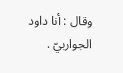وقال : أنا داود الجواربيّ .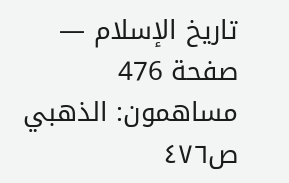تاريخ الإسلام — صفحة 476
مساهمون: الذهبي
ص٤٧٦